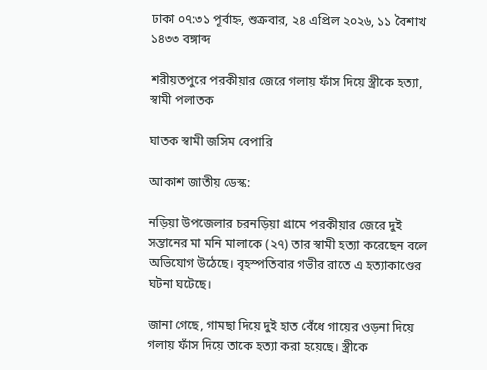ঢাকা ০৭:৩১ পূর্বাহ্ন, শুক্রবার, ২৪ এপ্রিল ২০২৬, ১১ বৈশাখ ১৪৩৩ বঙ্গাব্দ

শরীয়তপুরে পরকীয়ার জেরে গলায় ফাঁস দিয়ে স্ত্রীকে হত্যা, স্বামী পলাতক

ঘাতক স্বামী জসিম বেপারি

আকাশ জাতীয় ডেস্ক:

নড়িয়া উপজেলার চরনড়িয়া গ্রামে পরকীয়ার জেরে দুই সন্তানের মা মনি মালাকে (২৭) তার স্বামী হত্যা করেছেন বলে অভিযোগ উঠেছে। বৃহস্পতিবার গভীর রাতে এ হত্যাকাণ্ডের ঘটনা ঘটেছে।

জানা গেছে, গামছা দিয়ে দুই হাত বেঁধে গায়ের ওড়না দিয়ে গলায় ফাঁস দিয়ে তাকে হত্যা করা হয়েছে। স্ত্রীকে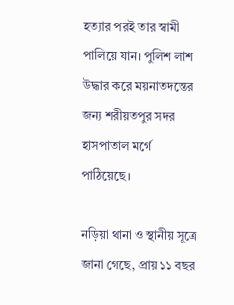হত্যার পরই তার স্বামী পালিয়ে যান। পুলিশ লাশ উদ্ধার করে ময়নাতদন্তের জন্য শরীয়তপুর সদর হাসপাতাল মর্গে পাঠিয়েছে।

নড়িয়া থানা ও স্থানীয় সূত্রে জানা গেছে, প্রায় ১১ বছর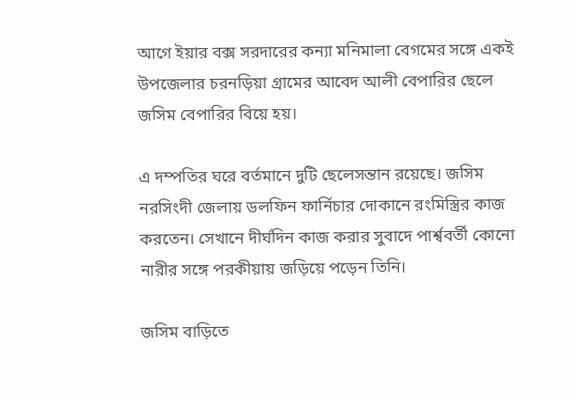আগে ইয়ার বক্স সরদারের কন্যা মনিমালা বেগমের সঙ্গে একই উপজেলার চরনড়িয়া গ্রামের আবেদ আলী বেপারির ছেলে জসিম বেপারির বিয়ে হয়।

এ দম্পতির ঘরে বর্তমানে দুটি ছেলেসন্তান রয়েছে। জসিম নরসিংদী জেলায় ডলফিন ফার্নিচার দোকানে রংমিস্ত্রির কাজ করতেন। সেখানে দীর্ঘদিন কাজ করার সুবাদে পার্শ্ববর্তী কোনো নারীর সঙ্গে পরকীয়ায় জড়িয়ে পড়েন তিনি।

জসিম বাড়িতে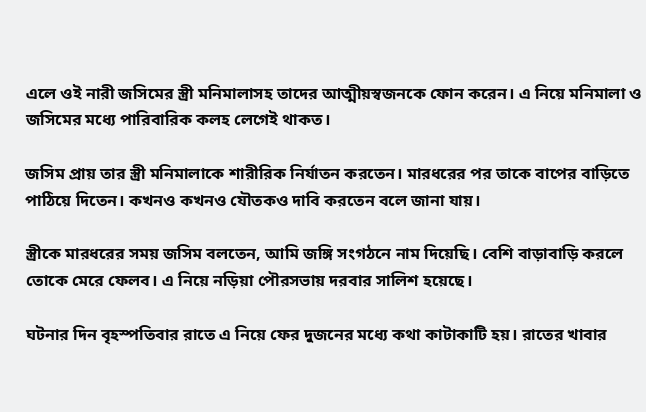এলে ওই নারী জসিমের স্ত্রী মনিমালাসহ তাদের আত্মীয়স্বজনকে ফোন করেন। এ নিয়ে মনিমালা ও জসিমের মধ্যে পারিবারিক কলহ লেগেই থাকত।

জসিম প্রায় তার স্ত্রী মনিমালাকে শারীরিক নির্যাতন করতেন। মারধরের পর তাকে বাপের বাড়িতে পাঠিয়ে দিতেন। কখনও কখনও যৌতকও দাবি করতেন বলে জানা যায়।

স্ত্রীকে মারধরের সময় জসিম বলতেন, আমি জঙ্গি সংগঠনে নাম দিয়েছি। বেশি বাড়াবাড়ি করলে তোকে মেরে ফেলব। এ নিয়ে নড়িয়া পৌরসভায় দরবার সালিশ হয়েছে।

ঘটনার দিন বৃহস্পতিবার রাতে এ নিয়ে ফের দুজনের মধ্যে কথা কাটাকাটি হয়। রাতের খাবার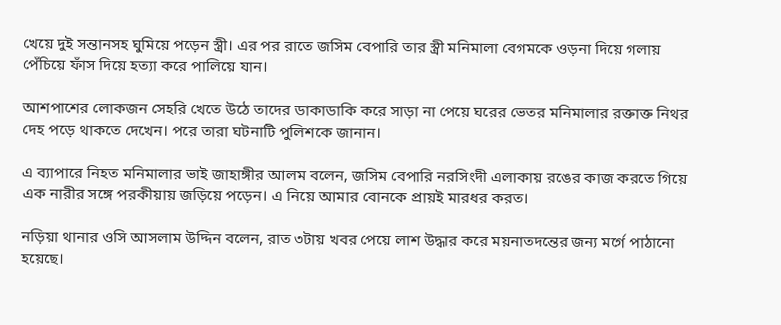খেয়ে দুই সন্তানসহ ঘুমিয়ে পড়েন স্ত্রী। এর পর রাতে জসিম বেপারি তার স্ত্রী মনিমালা বেগমকে ওড়না দিয়ে গলায় পেঁচিয়ে ফাঁস দিয়ে হত্যা করে পালিয়ে যান।

আশপাশের লোকজন সেহরি খেতে উঠে তাদের ডাকাডাকি করে সাড়া না পেয়ে ঘরের ভেতর মনিমালার রক্তাক্ত নিথর দেহ পড়ে থাকতে দেখেন। পরে তারা ঘটনাটি পুলিশকে জানান।

এ ব্যাপারে নিহত মনিমালার ভাই জাহাঙ্গীর আলম বলেন, জসিম বেপারি নরসিংদী এলাকায় রঙের কাজ করতে গিয়ে এক নারীর সঙ্গে পরকীয়ায় জড়িয়ে পড়েন। এ নিয়ে আমার বোনকে প্রায়ই মারধর করত।

নড়িয়া থানার ওসি আসলাম উদ্দিন বলেন, রাত ৩টায় খবর পেয়ে লাশ উদ্ধার করে ময়নাতদন্তের জন্য মর্গে পাঠানো হয়েছে।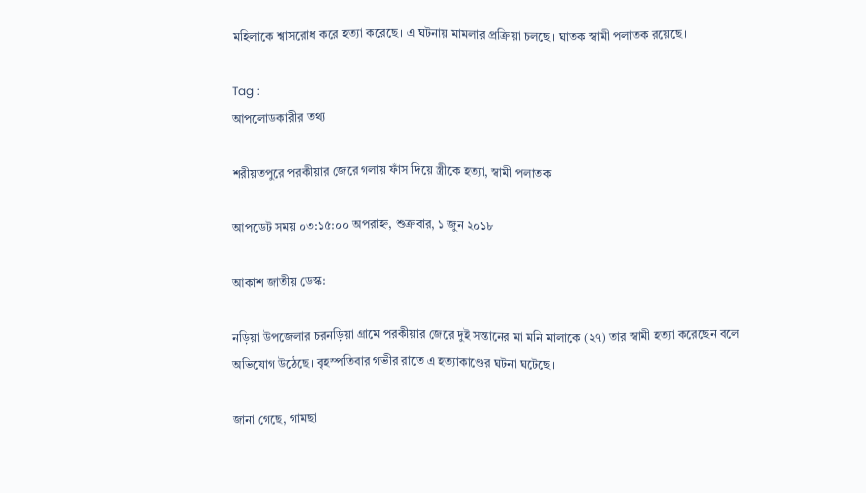মহিলাকে শ্বাসরোধ করে হত্যা করেছে। এ ঘটনায় মামলার প্রক্রিয়া চলছে। ঘাতক স্বামী পলাতক রয়েছে।

Tag :
আপলোডকারীর তথ্য

শরীয়তপুরে পরকীয়ার জেরে গলায় ফাঁস দিয়ে স্ত্রীকে হত্যা, স্বামী পলাতক

আপডেট সময় ০৩:১৫:০০ অপরাহ্ন, শুক্রবার, ১ জুন ২০১৮

আকাশ জাতীয় ডেস্ক:

নড়িয়া উপজেলার চরনড়িয়া গ্রামে পরকীয়ার জেরে দুই সন্তানের মা মনি মালাকে (২৭) তার স্বামী হত্যা করেছেন বলে অভিযোগ উঠেছে। বৃহস্পতিবার গভীর রাতে এ হত্যাকাণ্ডের ঘটনা ঘটেছে।

জানা গেছে, গামছা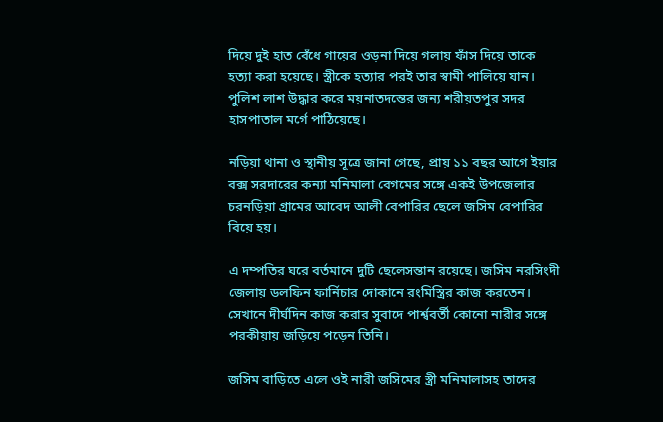দিয়ে দুই হাত বেঁধে গায়ের ওড়না দিয়ে গলায় ফাঁস দিয়ে তাকে হত্যা করা হয়েছে। স্ত্রীকে হত্যার পরই তার স্বামী পালিয়ে যান। পুলিশ লাশ উদ্ধার করে ময়নাতদন্তের জন্য শরীয়তপুর সদর হাসপাতাল মর্গে পাঠিয়েছে।

নড়িয়া থানা ও স্থানীয় সূত্রে জানা গেছে, প্রায় ১১ বছর আগে ইয়ার বক্স সরদারের কন্যা মনিমালা বেগমের সঙ্গে একই উপজেলার চরনড়িয়া গ্রামের আবেদ আলী বেপারির ছেলে জসিম বেপারির বিয়ে হয়।

এ দম্পতির ঘরে বর্তমানে দুটি ছেলেসন্তান রয়েছে। জসিম নরসিংদী জেলায় ডলফিন ফার্নিচার দোকানে রংমিস্ত্রির কাজ করতেন। সেখানে দীর্ঘদিন কাজ করার সুবাদে পার্শ্ববর্তী কোনো নারীর সঙ্গে পরকীয়ায় জড়িয়ে পড়েন তিনি।

জসিম বাড়িতে এলে ওই নারী জসিমের স্ত্রী মনিমালাসহ তাদের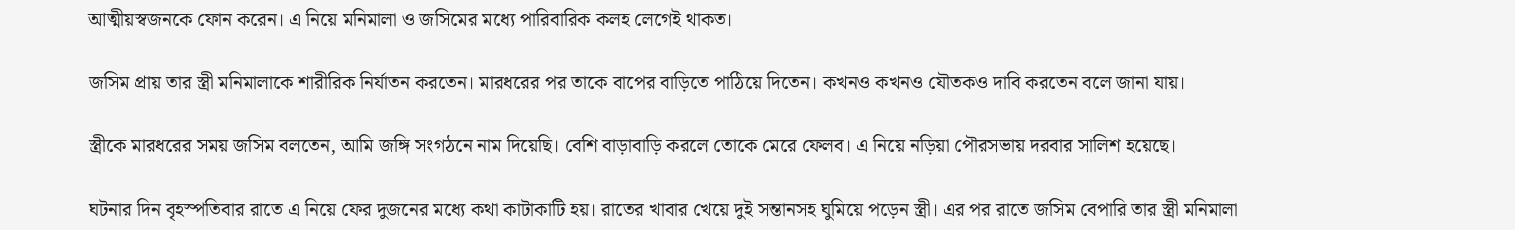আত্মীয়স্বজনকে ফোন করেন। এ নিয়ে মনিমালা ও জসিমের মধ্যে পারিবারিক কলহ লেগেই থাকত।

জসিম প্রায় তার স্ত্রী মনিমালাকে শারীরিক নির্যাতন করতেন। মারধরের পর তাকে বাপের বাড়িতে পাঠিয়ে দিতেন। কখনও কখনও যৌতকও দাবি করতেন বলে জানা যায়।

স্ত্রীকে মারধরের সময় জসিম বলতেন, আমি জঙ্গি সংগঠনে নাম দিয়েছি। বেশি বাড়াবাড়ি করলে তোকে মেরে ফেলব। এ নিয়ে নড়িয়া পৌরসভায় দরবার সালিশ হয়েছে।

ঘটনার দিন বৃহস্পতিবার রাতে এ নিয়ে ফের দুজনের মধ্যে কথা কাটাকাটি হয়। রাতের খাবার খেয়ে দুই সন্তানসহ ঘুমিয়ে পড়েন স্ত্রী। এর পর রাতে জসিম বেপারি তার স্ত্রী মনিমালা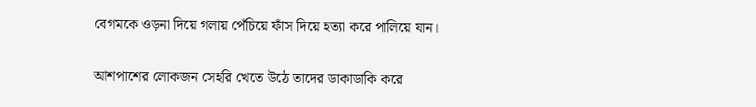বেগমকে ওড়না দিয়ে গলায় পেঁচিয়ে ফাঁস দিয়ে হত্যা করে পালিয়ে যান।

আশপাশের লোকজন সেহরি খেতে উঠে তাদের ডাকাডাকি করে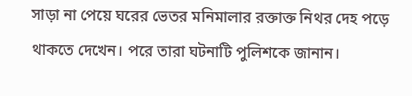সাড়া না পেয়ে ঘরের ভেতর মনিমালার রক্তাক্ত নিথর দেহ পড়ে থাকতে দেখেন। পরে তারা ঘটনাটি পুলিশকে জানান।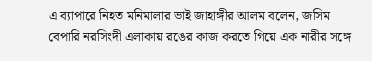এ ব্যাপারে নিহত মনিমালার ভাই জাহাঙ্গীর আলম বলেন, জসিম বেপারি নরসিংদী এলাকায় রঙের কাজ করতে গিয়ে এক নারীর সঙ্গে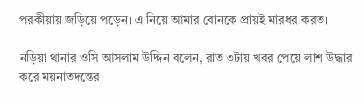পরকীয়ায় জড়িয়ে পড়েন। এ নিয়ে আমার বোনকে প্রায়ই মারধর করত।

নড়িয়া থানার ওসি আসলাম উদ্দিন বলেন, রাত ৩টায় খবর পেয়ে লাশ উদ্ধার করে ময়নাতদন্তের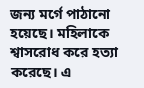জন্য মর্গে পাঠানো হয়েছে। মহিলাকে শ্বাসরোধ করে হত্যা করেছে। এ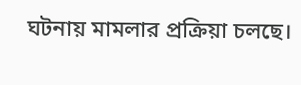ঘটনায় মামলার প্রক্রিয়া চলছে।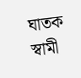ঘাতক স্বামী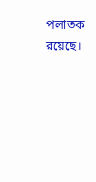পলাতক রয়েছে।